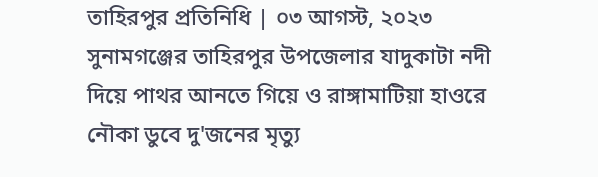তাহিরপুর প্রতিনিধি | ০৩ আগস্ট, ২০২৩
সুনামগঞ্জের তাহিরপুর উপজেলার যাদুকাটা নদী দিয়ে পাথর আনতে গিয়ে ও রাঙ্গামাটিয়া হাওরে নৌকা ডুবে দু'জনের মৃত্যু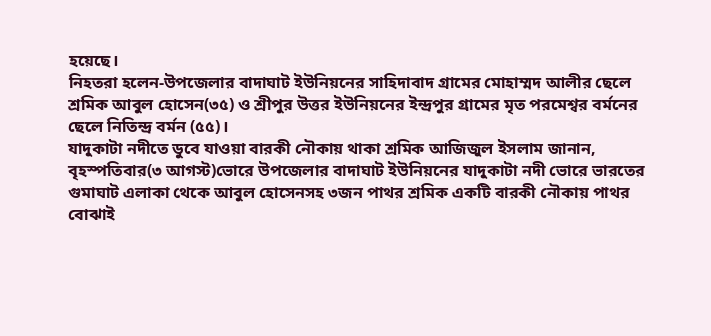হয়েছে।
নিহতরা হলেন-উপজেলার বাদাঘাট ইউনিয়নের সাহিদাবাদ গ্রামের মোহাম্মদ আলীর ছেলে শ্রমিক আবুল হোসেন(৩৫) ও শ্রীপুর উত্তর ইউনিয়নের ইন্দ্রপুর গ্রামের মৃত পরমেশ্বর বর্মনের ছেলে নিতিন্দ্র বর্মন (৫৫)।
যাদুকাটা নদীতে ডুবে যাওয়া বারকী নৌকায় থাকা শ্রমিক আজিজুল ইসলাম জানান, বৃহস্পতিবার(৩ আগস্ট)ভোরে উপজেলার বাদাঘাট ইউনিয়নের যাদুকাটা নদী ভোরে ভারতের গুমাঘাট এলাকা থেকে আবুল হোসেনসহ ৩জন পাথর শ্রমিক একটি বারকী নৌকায় পাথর বোঝাই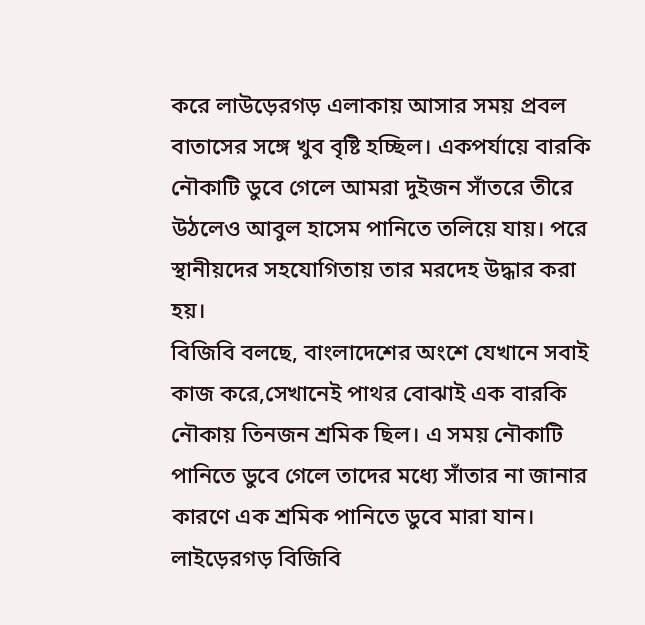করে লাউড়েরগড় এলাকায় আসার সময় প্রবল বাতাসের সঙ্গে খুব বৃষ্টি হচ্ছিল। একপর্যায়ে বারকি নৌকাটি ডুবে গেলে আমরা দুইজন সাঁতরে তীরে উঠলেও আবুল হাসেম পানিতে তলিয়ে যায়। পরে স্থানীয়দের সহযোগিতায় তার মরদেহ উদ্ধার করা হয়।
বিজিবি বলছে, বাংলাদেশের অংশে যেখানে সবাই কাজ করে,সেখানেই পাথর বোঝাই এক বারকি নৌকায় তিনজন শ্রমিক ছিল। এ সময় নৌকাটি পানিতে ডুবে গেলে তাদের মধ্যে সাঁতার না জানার কারণে এক শ্রমিক পানিতে ডুবে মারা যান।
লাইড়েরগড় বিজিবি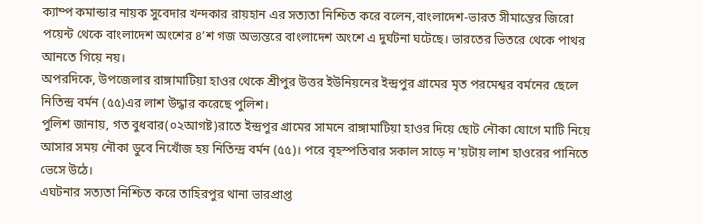ক্যাম্প কমান্ডার নায়ক সুবেদার খন্দকার রায়হান এর সত্যতা নিশ্চিত করে বলেন,বাংলাদেশ-ভারত সীমান্তের জিরো পয়েন্ট থেকে বাংলাদেশ অংশের ৪’শ গজ অভ্যন্তরে বাংলাদেশ অংশে এ দুর্ঘটনা ঘটেছে। ভারতের ভিতরে থেকে পাথর আনতে গিয়ে নয়।
অপরদিকে, উপজেলার রাঙ্গামাটিয়া হাওর থেকে শ্রীপুর উত্তর ইউনিয়নের ইন্দ্রপুর গ্রামের মৃত পরমেশ্বর বর্মনের ছেলে নিতিন্দ্র বর্মন (৫৫)এর লাশ উদ্ধার করেছে পুলিশ।
পুলিশ জানায়, গত বুধবার(০২আগষ্ট)রাতে ইন্দ্রপুর গ্রামের সামনে রাঙ্গামাটিয়া হাওর দিয়ে ছোট নৌকা যোগে মাটি নিয়ে আসার সময় নৌকা ডুবে নিখোঁজ হয় নিতিন্দ্র বর্মন (৫৫)। পরে বৃহস্পতিবার সকাল সাড়ে ন'য়টায় লাশ হাওরের পানিতে ভেসে উঠে।
এঘটনার সত্যতা নিশ্চিত করে তাহিরপুর থানা ভারপ্রাপ্ত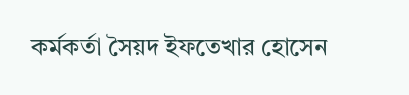কর্মকর্তা সৈয়দ ইফতেখার হোসেন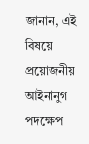জানান, এই বিষয়ে প্রয়োজনীয় আইনানুগ পদক্ষেপ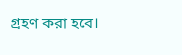গ্রহণ করা হবে।